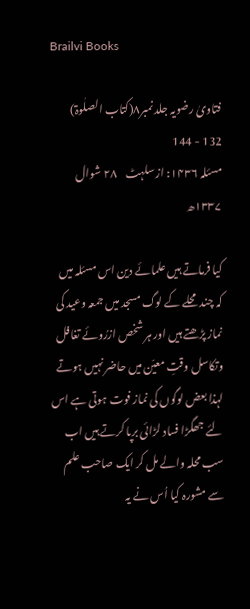Brailvi Books

فتاویٰ رضویہ جلد نمبر۸(کتاب الصلٰوۃ)
132 - 144
مسئلہ ۱۴۳۶: از سلہٹ    ۲۸ شوال ۱۳۳۷ھ

کیا فرماتے ہیں علمائے دین اس مسئلہ میں کہ چند محلے کے لوگ مسجد میں جمعہ وعید کی نماز پڑھتے ہیں اور ہر شخص ازرُوئے تغافل وتکاسل وقتِ معیّن میں حاضر نہیں ہوتے لہذا بعض لوگوں کی نماز فوت ہوتی ہے اس لئے جھگڑا فساد لڑائی برپا کرتے ہیں اب سب محلہ والے مل کر ایک صاحب علم سے مشورہ کیا اُس نے یہ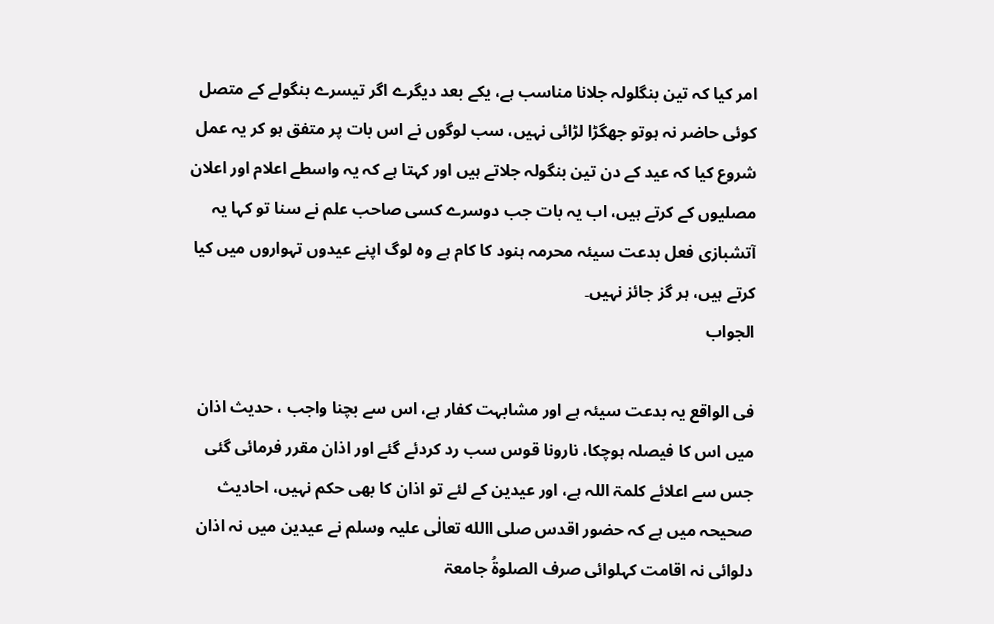امر کیا کہ تین بنگلولہ جلانا مناسب ہے، یکے بعد دیگرے اگر تیسرے بنگولے کے متصل کوئی حاضر نہ ہوتو جھگڑا لڑائی نہیں، سب لوگوں نے اس بات پر متفق ہو کر یہ عمل شروع کیا کہ عید کے دن تین بنگولہ جلاتے ہیں اور کہتا ہے کہ یہ واسطے اعلام اور اعلان مصلیوں کے کرتے ہیں، اب یہ بات جب دوسرے کسی صاحب علم نے سنا تو کہا یہ آتشبازی فعل بدعت سیئہ محرمہ ہنود کا کام ہے وہ لوگ اپنے عیدوں تہواروں میں کیا کرتے ہیں، ہر گز جائز نہیں۔
الجواب

فی الواقع یہ بدعت سیئہ ہے اور مشابہت کفار ہے، اس سے بچنا واجب ، حدیث اذان میں اس کا فیصلہ ہوچکا، نارونا قوس سب رد کردئے گئے اور اذان مقرر فرمائی گئی جس سے اعلائے کلمۃ اللہ ہے، اور عیدین کے لئے تو اذان کا بھی حکم نہیں، احادیث صحیحہ میں ہے کہ حضور اقدس صلی االله تعالٰی علیہ وسلم نے عیدین میں نہ اذان دلوائی نہ اقامت کہلوائی صرف الصلوۃُ جامعۃ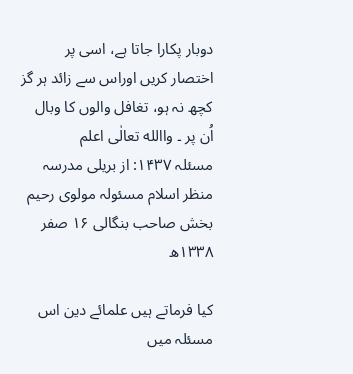دوبار پکارا جاتا ہے، اسی پر اختصار کریں اوراس سے زائد ہر گز کچھ نہ ہو، تغافل والوں کا وبال اُن پر ۔ واالله تعالٰی اعلم
مسئلہ ۱۴۳۷: از بریلی مدرسہ منظر اسلام مسئولہ مولوی رحیم بخش صاحب بنگالی ۱۶ صفر ۱۳۳۸ھ

کیا فرماتے ہیں علمائے دین اس مسئلہ میں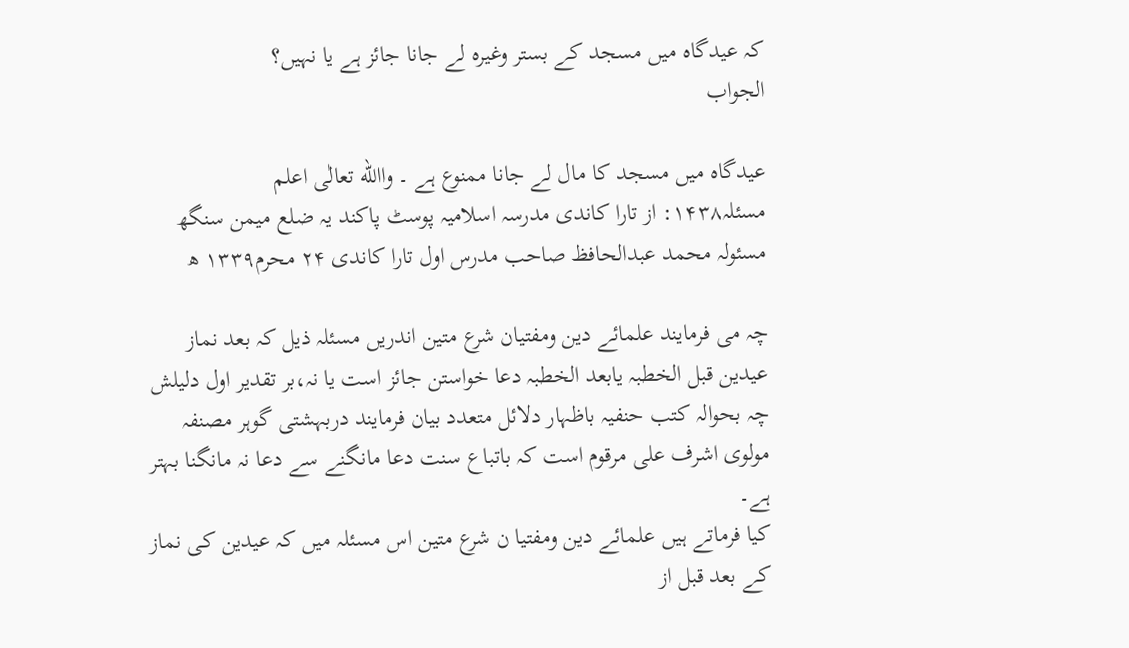کہ عیدگاہ میں مسجد کے بستر وغیرہ لے جانا جائز ہے یا نہیں؟
الجواب

عیدگاہ میں مسجد کا مال لے جانا ممنوع ہے ۔ واالله تعالٰی اعلم
مسئلہ۱۴۳۸: از تارا کاندی مدرسہ اسلامیہ پوسٹ پاکند یہ ضلع میمن سنگھ مسئولہ محمد عبدالحافظ صاحب مدرس اول تارا کاندی ۲۴ محرم۱۳۳۹ ھ

چہ می فرمایند علمائے دین ومفتیان شرع متین اندریں مسئلہ ذیل کہ بعد نماز عیدین قبل الخطبہ یابعد الخطبہ دعا خواستن جائز است یا نہ،بر تقدیر اول دلیلش چہ بحوالہ کتب حنفیہ باظہار دلائل متعدد بیان فرمایند دربہشتی گوہر مصنفہ مولوی اشرف علی مرقوم است کہ باتباع سنت دعا مانگنے سے دعا نہ مانگنا بہتر ہے۔
کیا فرماتے ہیں علمائے دین ومفتیا ن شرع متین اس مسئلہ میں کہ عیدین کی نماز کے بعد قبل از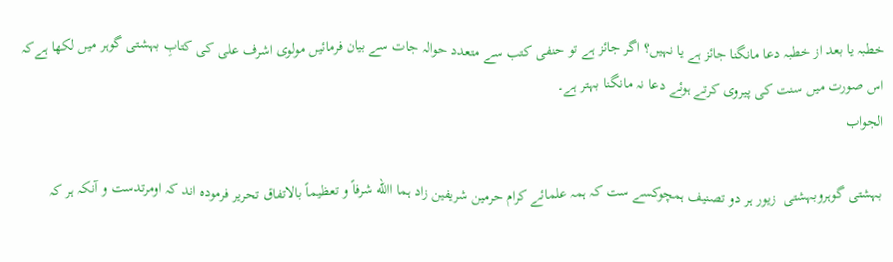خطبہ یا بعد از خطبہ دعا مانگنا جائز ہے یا نہیں؟ اگر جائز ہے تو حنفی کتب سے متعدد حوالہ جات سے بیان فرمائیں مولوی اشرف علی کی کتابِ بہشتی گوہر میں لکھا ہےکہ اس صورت میں سنت کی پیروی کرتے ہوئے دعا نہ مانگنا بہتر ہے۔
الجواب

بہشتی گوہروبہشتی  زیور ہر دو تصنیف ہمچوکسے ست کہ ہمہ علمائے کرام حرمین شریفین زاد ہما االله شرفاً و تعظیماً بالاتفاق تحریر فرمودہ اند کہ اومرتدست و آنکہ ہر کہ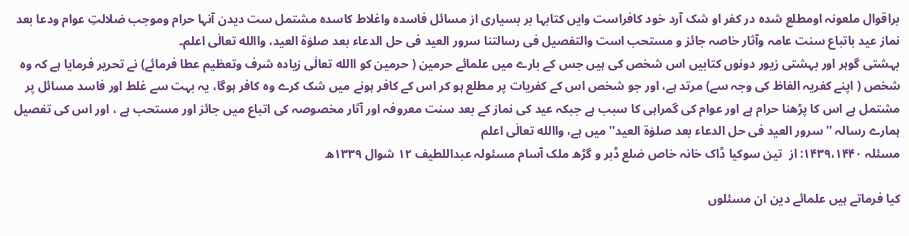براقوال ملعونہ اومطلع شدہ در کفر او شک آرد خود کافراست وایں کتابہا بر بسیاری از مسائل فاسدہ واغلاط کاسدہ مشتمل ست دیدن آنہا حرام وموجب ضلالتِ عوام ودعا بعد نماز عید باتباع سنت عامہ وآثار خاصہ جائز و مستحب است والتفصیل فی رسالتنا سرور العید فی حل الدعاء بعد صلوٰۃ العید، واالله تعالٰی اعلم۔
بہشتی گوہر اور بہشتی زیور دونوں کتابیں اس شخص کی ہیں جس کے بارے میں علمائے حرمین ( حرمین کو االله تعالٰی زیادہ شرف وتعظیم عطا فرمائے) نے تحریر فرمایا ہے کہ وہ شخص ( اپنے کفریہ الفاظ کی وجہ سے) مرتد ہے، اور جو شخص اس کے کفریات پر مطلع ہو کر اس کے کافر ہونے میں شک کرے وہ کافر ہوگا، یہ بہت سے غلط اور فاسد مسائل پر مشتمل ہے اس کا پڑھنا حرام ہے اور عوام کی گمراہی کا سبب ہے جبکہ عید کی نماز کے بعد سنت معروفہ اور آثار مخصوصہ کی اتباع میں جائز اور مستحب ہے ، اور اس کی تفصیل ہمارے رسالہ '' سرور العید فی حل الدعاء بعد صلوٰۃ العید'' میں ہے، واالله تعالٰی اعلم
مسئلہ ۱۴۳۹،۱۴۴۰: از  تین سوکیا ڈاک خانہ خاص ضلع ڈبر و گڑھ ملک آسام مسئولہ عبداللطیف ۱۲ شوال ۱۳۳۹ھ

کیا فرماتے ہیں علمائے دین ان مسئلوں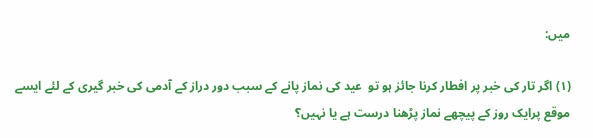میں:

(۱) اگر تار کی خبر پر افطار کرنا جائز ہو تو  عید کی نماز پانے کے سبب دور دراز کے آدمی کی خبر گیری کے لئے ایسے موقع پرایک روز کے پیچھے نماز پڑھنا درست ہے یا نہیں؟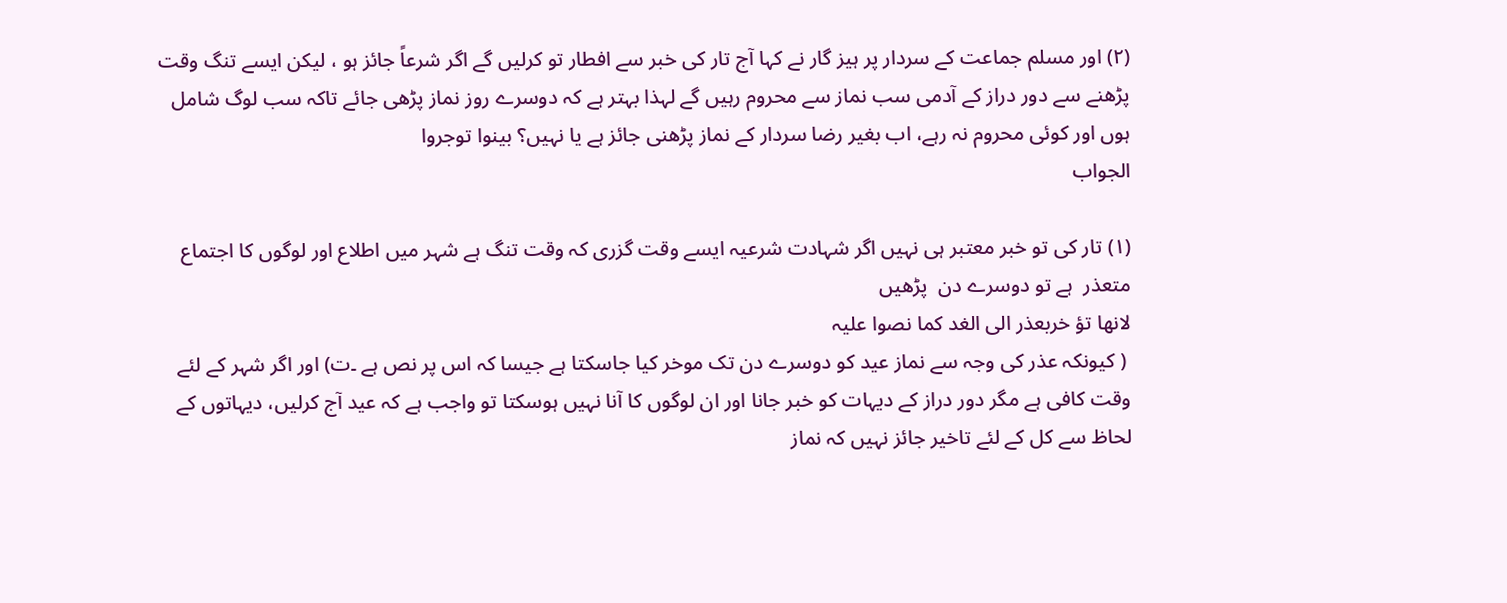(۲) اور مسلم جماعت کے سردار پر ہیز گار نے کہا آج تار کی خبر سے افطار تو کرلیں گے اگر شرعاً جائز ہو ، لیکن ایسے تنگ وقت پڑھنے سے دور دراز کے آدمی سب نماز سے محروم رہیں گے لہذا بہتر ہے کہ دوسرے روز نماز پڑھی جائے تاکہ سب لوگ شامل ہوں اور کوئی محروم نہ رہے، اب بغیر رضا سردار کے نماز پڑھنی جائز ہے یا نہیں؟ بینوا توجروا
الجواب

(۱) تار کی تو خبر معتبر ہی نہیں اگر شہادت شرعیہ ایسے وقت گزری کہ وقت تنگ ہے شہر میں اطلاع اور لوگوں کا اجتماع متعذر  ہے تو دوسرے دن  پڑھیں
لانھا تؤ خربعذر الی الغد کما نصوا علیہ
 ( کیونکہ عذر کی وجہ سے نماز عید کو دوسرے دن تک موخر کیا جاسکتا ہے جیسا کہ اس پر نص ہے ۔ت) اور اگر شہر کے لئے وقت کافی ہے مگر دور دراز کے دیہات کو خبر جانا اور ان لوگوں کا آنا نہیں ہوسکتا تو واجب ہے کہ عید آج کرلیں، دیہاتوں کے لحاظ سے کل کے لئے تاخیر جائز نہیں کہ نماز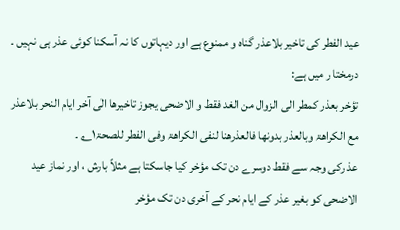عید الفطر کی تاخیر بلاعذر گناہ و ممنوع ہے اور دیہاتوں کا نہ آسکنا کوئی عذر ہی نہیں ۔
درمختا ر میں ہے:
تؤخر بعذر کمطر الی الزوال من الغد فقط و الاضحی یجوز تاخیرھا الٰی آخر ایام النحر بلاعذر مع الکراھۃ وبالعذر بدونھا فالعذرھنا لنفی الکراھۃ وفی الفطر للصحۃ۱؎ ۔
عذ رکی وجہ سے فقط دوسرے دن تک مؤخر کیا جاسکتا ہے مثلاً بارش ، اور نماز عید الاضحی کو بغیر عذر کے ایام نحر کے آخری دن تک مؤخر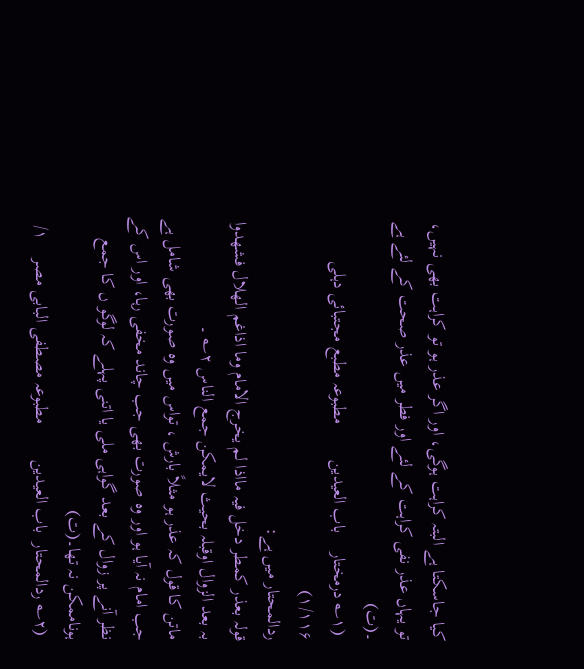کیا جاسکتا ہے البتہ کراہت ہوگی، اور اگر عذر ہو تو کراہت بھی نہیں، تو یہاں عذر نفی کراہت کے لئے اور فطر میں عذر صحت کے لئے ہے ۔(ت)
 (۱؎ درمختار    باب العیدین        مطبوعہ مطبع مجتبائی دہلی    ۱/۱۱۶)
ردالمحتار میں ہے:
قولہ بعذر کمطر دخل فیہ مااذا لم یخرج الامام وما اذاغم الھلال فشھدوا بہ بعد الزوال اوقبلہ بحیث لایمکن جمع الناس ۲؎ ۔
ماتن کا قول کہ عذر ہو مثلاً بارش ، تواس میں وہ صورت بھی شامل ہے جب امام نہ آیا ہو اور وہ صورت بھی جب چاند مخفی رہا، اور اس کے نظر آنے پر زوال کے بعد گواہی ملی یا اتنی پہلے کہ لوگو ں کا جمع ہوناممکن نہ تھا۔(ت)
 (۲؎ ردالمحتار  باب العیدین        مطبوعہ مصطفی البابی مصر    ۱/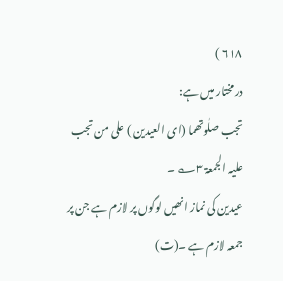۶۱۸ )
درمختار میں ہے:
تجب صلٰوتھما (ای العیدین ) علی من تجب علیہ الجمعۃ ۳؎ ۔
عیدین کی نماز انھیں لوگوں پر لازم ہے جن پر جمعہ لازم ہے ۔(ت)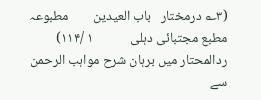(۳؎ درمختار   باب العیدین        مطبوعہ مطبع مجتبائی دہلی            ۱ /۱۱۴)
ردالمحتار میں برہان شرح مواہب الرحمن سے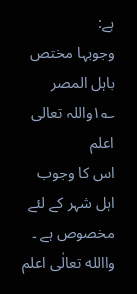ہے:
وجوبہا مختص باہل المصر ؎۱واللہ تعالی اعلم
اس کا وجوب اہل شہر کے لئے مخصوص ہے ۔ واالله تعالٰی اعلم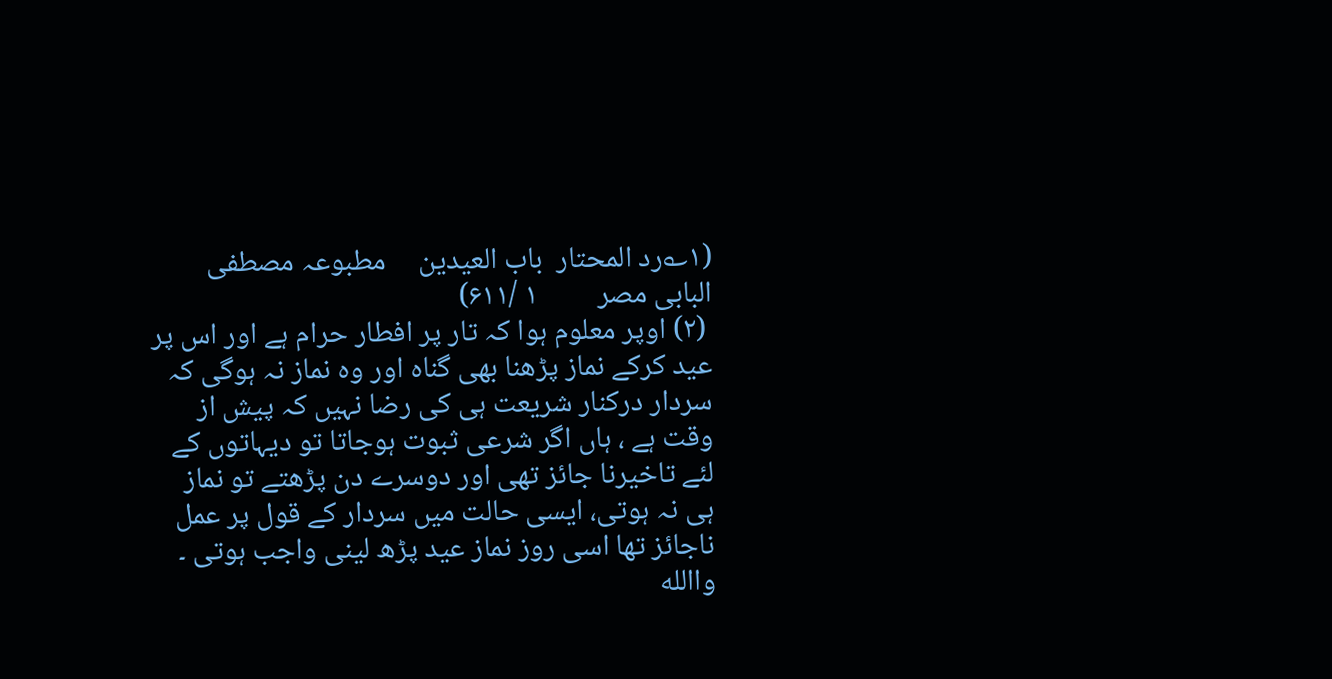(۱؎رد المحتار  باب العیدین     مطبوعہ مصطفی البابی مصر         ۱ /۶۱۱)
 (۲) اوپر معلوم ہوا کہ تار پر افطار حرام ہے اور اس پر عید کرکے نماز پڑھنا بھی گناہ اور وہ نماز نہ ہوگی کہ سردار درکنار شریعت ہی کی رضا نہیں کہ پیش از وقت ہے ، ہاں اگر شرعی ثبوت ہوجاتا تو دیہاتوں کے لئے تاخیرنا جائز تھی اور دوسرے دن پڑھتے تو نماز ہی نہ ہوتی، ایسی حالت میں سردار کے قول پر عمل ناجائز تھا اسی روز نماز عید پڑھ لینی واجب ہوتی ۔ واالله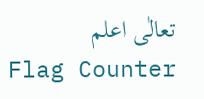تعالٰی اعلم
Flag Counter